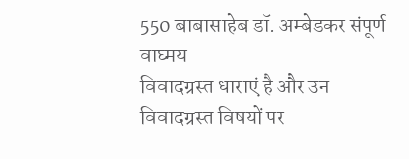550 बाबासाहेब डॉ. अम्बेडकर संपूर्ण वाघ्मय
विवादग्रस्त धाराएं है और उन विवादग्रस्त विषयों पर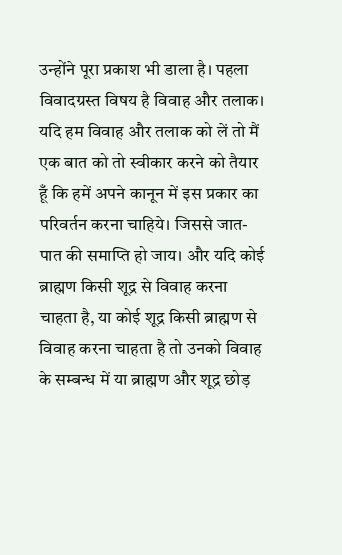उन्होंने पूरा प्रकाश भी डाला है। पहला विवादग्रस्त विषय है विवाह और तलाक। यदि हम विवाह और तलाक को लें तो मैं एक बात को तो स्वीकार करने को तैयार हूँ कि हमें अपने कानून में इस प्रकार का परिवर्तन करना चाहिये। जिससे जात-पात की समाप्ति हो जाय। और यदि कोई ब्राह्मण किसी शूद्र से विवाह करना चाहता है, या कोई शूद्र किसी ब्राह्मण से विवाह करना चाहता है तो उनको विवाह के सम्बन्ध में या ब्राह्मण और शूद्र छोड़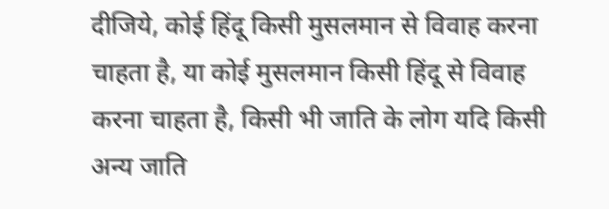दीजिये, कोई हिंदू किसी मुसलमान से विवाह करना चाहता है, या कोई मुसलमान किसी हिंदू से विवाह करना चाहता है, किसी भी जाति के लोग यदि किसी अन्य जाति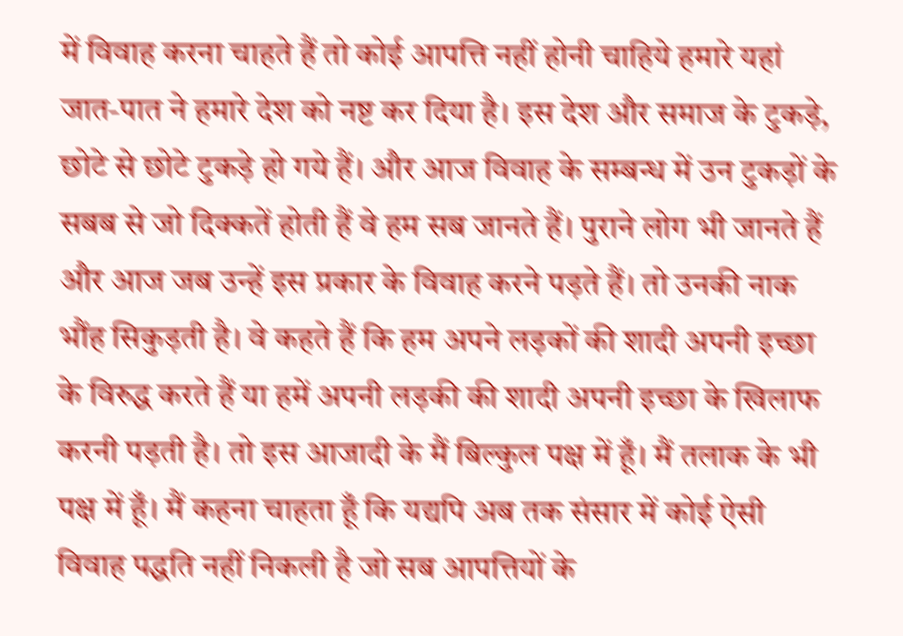में विवाह करना चाहते हैं तो कोई आपत्ति नहीं होनी चाहिये हमारे यहां जात-पात ने हमारे देश को नष्ट कर दिया है। इस देश और समाज के टुकड़े, छोटे से छोटे टुकड़े हो गये हैं। और आज विवाह के सम्बन्ध में उन टुकड़ों के सबब से जो दिक्कतें होती हैं वे हम सब जानते हैं। पुराने लोग भी जानते हैं और आज जब उन्हें इस प्रकार के विवाह करने पड़ते हैं। तो उनकी नाक भौंह सिकुड़ती है। वे कहते हैं कि हम अपने लड़कों की शादी अपनी इच्छा के विरुद्ध करते हैं या हमें अपनी लड़की की शादी अपनी इच्छा के खिलाफ करनी पड़ती है। तो इस आजादी के मैं बिल्कुल पक्ष में हूँ। मैं तलाक के भी पक्ष में हूँ। मैं कहना चाहता हूँ कि यद्यपि अब तक संसार में कोई ऐसी विवाह पद्धति नहीं निकली है जो सब आपत्तियों के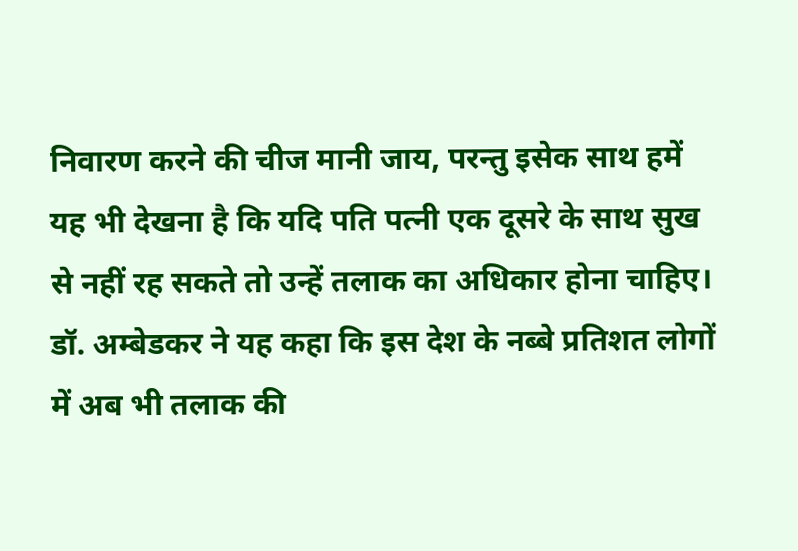निवारण करने की चीज मानी जाय, परन्तु इसेक साथ हमें यह भी देखना है कि यदि पति पत्नी एक दूसरे के साथ सुख से नहीं रह सकते तो उन्हें तलाक का अधिकार होना चाहिए। डॉ. अम्बेडकर ने यह कहा कि इस देश के नब्बे प्रतिशत लोगों में अब भी तलाक की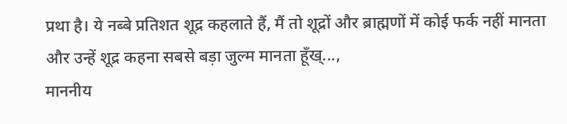प्रथा है। ये नब्बे प्रतिशत शूद्र कहलाते हैं, मैं तो शूद्रों और ब्राह्मणों में कोई फर्क नहीं मानता और उन्हें शूद्र कहना सबसे बड़ा जुल्म मानता हूँख्...,
माननीय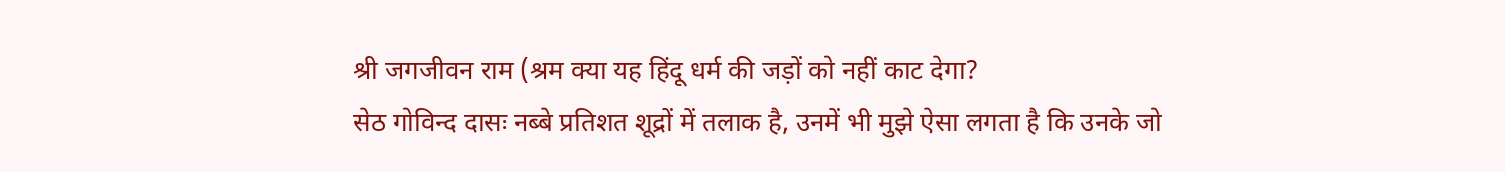श्री जगजीवन राम (श्रम क्या यह हिंदू धर्म की जड़ों को नहीं काट देगा?
सेठ गोविन्द दासः नब्बे प्रतिशत शूद्रों में तलाक है, उनमें भी मुझे ऐसा लगता है कि उनके जो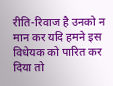रीति-रिवाज है उनको न मान कर यदि हमने इस विधेयक को पारित कर दिया तो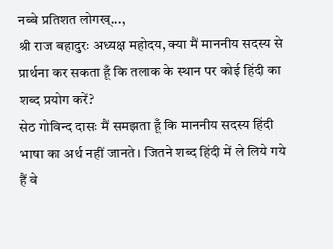नब्बे प्रतिशत लोगख्...,
श्री राज बहादुरः अध्यक्ष महोदय, क्या मैं माननीय सदस्य से प्रार्थना कर सकता हूँ कि तलाक के स्थान पर कोई हिंदी का शब्द प्रयोग करें?
सेठ गोविन्द दासः मैं समझता हूँ कि माननीय सदस्य हिंदी भाषा का अर्थ नहीं जानते। जितने शब्द हिंदी में ले लिये गये हैं वे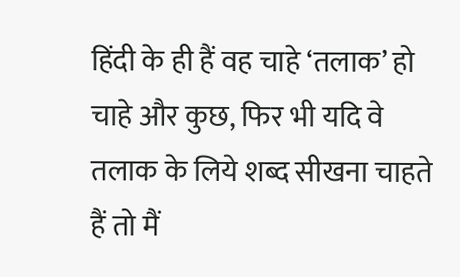हिंदी के ही हैं वह चाहे ‘तलाक’ हो चाहे और कुछ, फिर भी यदि वे तलाक के लिये शब्द सीखना चाहते हैं तो मैं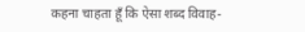कहना चाहता हूँ कि ऐसा शब्द विवाह-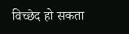विच्छेद हो सकता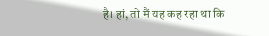है। हां, तो मैं यह कह रहा था कि